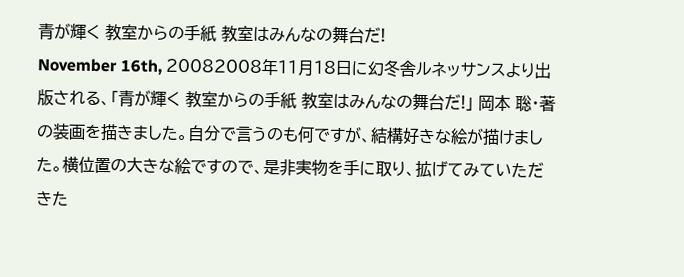青が輝く 教室からの手紙 教室はみんなの舞台だ!
November 16th, 20082008年11月18日に幻冬舎ルネッサンスより出版される、「青が輝く 教室からの手紙 教室はみんなの舞台だ!」 岡本 聡・著の装画を描きました。自分で言うのも何ですが、結構好きな絵が描けました。横位置の大きな絵ですので、是非実物を手に取り、拡げてみていただきた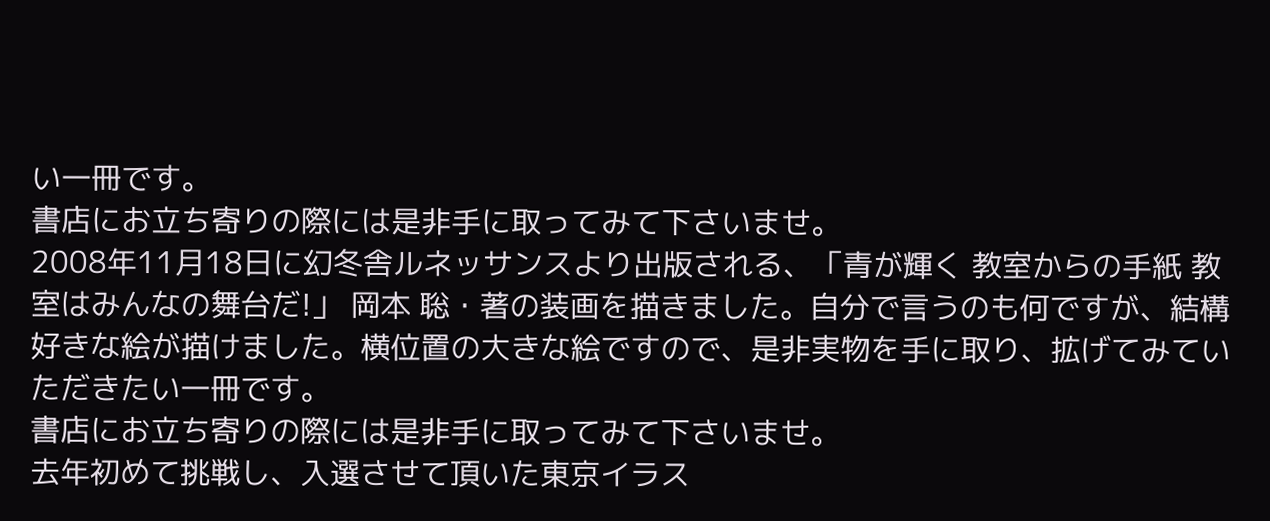い一冊です。
書店にお立ち寄りの際には是非手に取ってみて下さいませ。
2008年11月18日に幻冬舎ルネッサンスより出版される、「青が輝く 教室からの手紙 教室はみんなの舞台だ!」 岡本 聡・著の装画を描きました。自分で言うのも何ですが、結構好きな絵が描けました。横位置の大きな絵ですので、是非実物を手に取り、拡げてみていただきたい一冊です。
書店にお立ち寄りの際には是非手に取ってみて下さいませ。
去年初めて挑戦し、入選させて頂いた東京イラス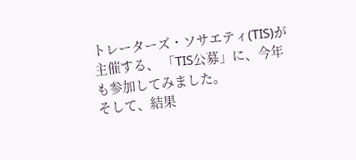トレーターズ・ソサエティ(TIS)が主催する、 「TIS公募」に、今年も参加してみました。
そして、結果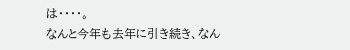は・・・・。
なんと今年も去年に引き続き、なん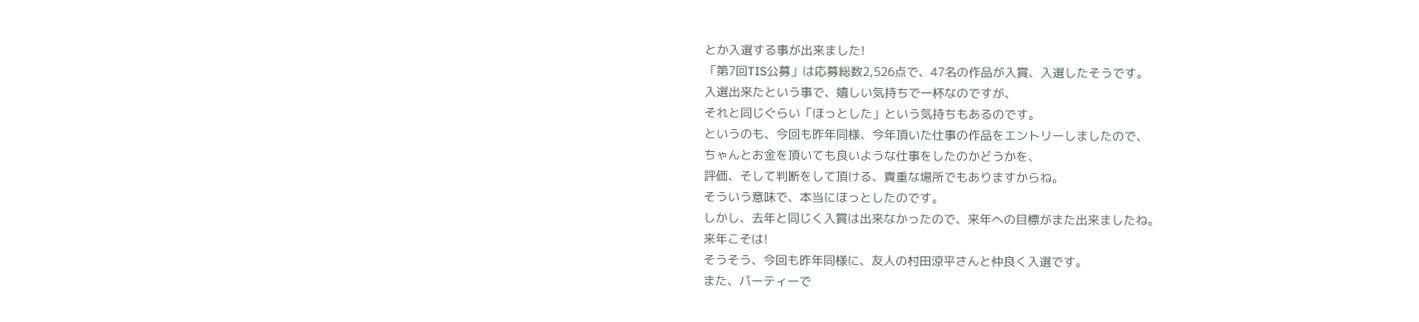とか入選する事が出来ました!
「第7回TIS公募」は応募総数2,526点で、47名の作品が入賞、入選したそうです。
入選出来たという事で、嬉しい気持ちで一杯なのですが、
それと同じぐらい「ほっとした」という気持ちもあるのです。
というのも、今回も昨年同様、今年頂いた仕事の作品をエントリーしましたので、
ちゃんとお金を頂いても良いような仕事をしたのかどうかを、
評価、そして判断をして頂ける、貴重な場所でもありますからね。
そういう意味で、本当にほっとしたのです。
しかし、去年と同じく入賞は出来なかったので、来年への目標がまた出来ましたね。
来年こそは!
そうそう、今回も昨年同様に、友人の村田涼平さんと仲良く入選です。
また、パーティーで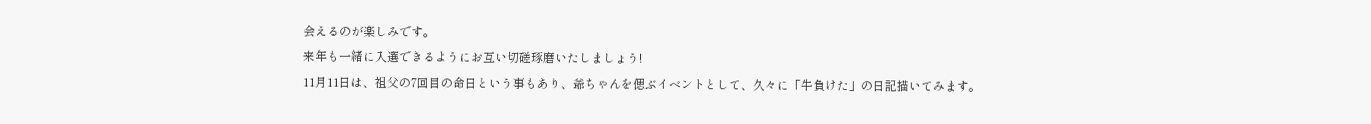会えるのが楽しみです。
来年も一緒に入選できるようにお互い切磋琢磨いたしましょう!
11月11日は、祖父の7回目の命日という事もあり、爺ちゃんを偲ぶイベントとして、久々に「牛負けた」の日記描いてみます。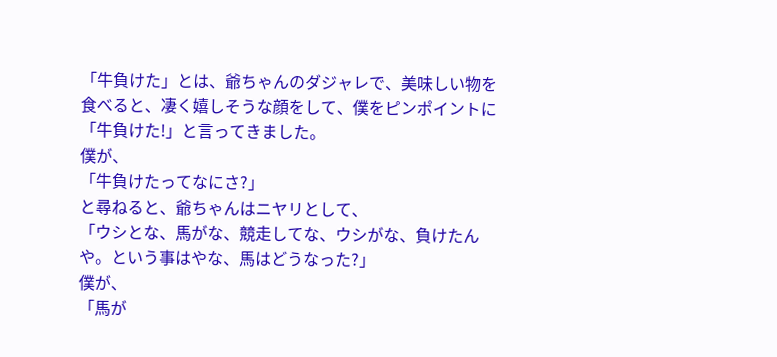「牛負けた」とは、爺ちゃんのダジャレで、美味しい物を食べると、凄く嬉しそうな顔をして、僕をピンポイントに「牛負けた!」と言ってきました。
僕が、
「牛負けたってなにさ?」
と尋ねると、爺ちゃんはニヤリとして、
「ウシとな、馬がな、競走してな、ウシがな、負けたんや。という事はやな、馬はどうなった?」
僕が、
「馬が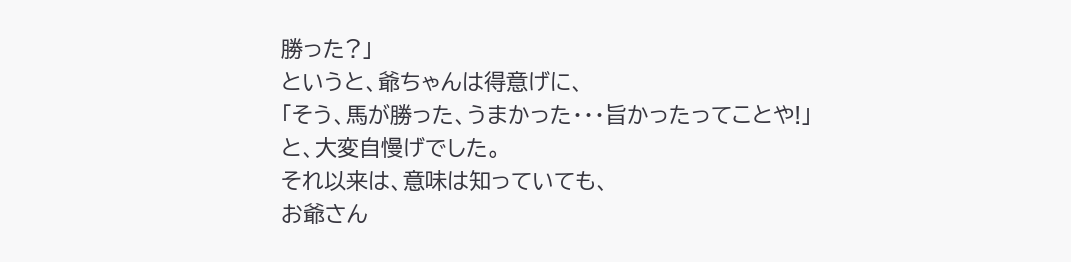勝った?」
というと、爺ちゃんは得意げに、
「そう、馬が勝った、うまかった・・・旨かったってことや!」
と、大変自慢げでした。
それ以来は、意味は知っていても、
お爺さん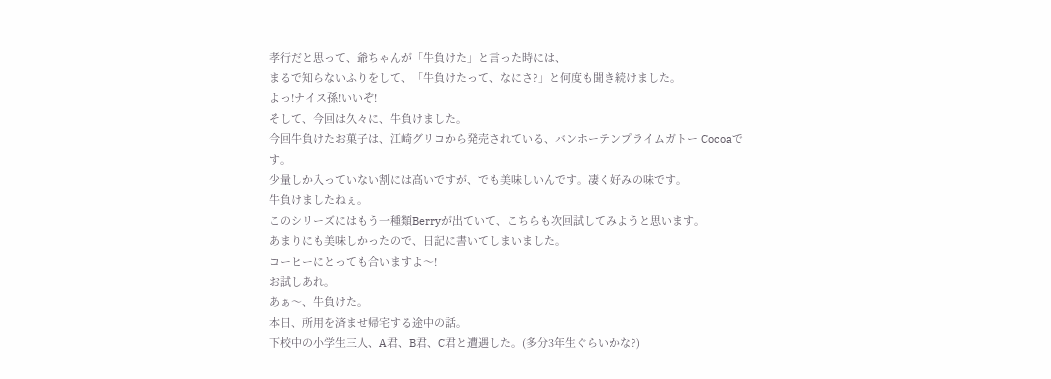孝行だと思って、爺ちゃんが「牛負けた」と言った時には、
まるで知らないふりをして、「牛負けたって、なにさ?」と何度も聞き続けました。
よっ!ナイス孫!いいぞ!
そして、今回は久々に、牛負けました。
今回牛負けたお菓子は、江崎グリコから発売されている、バンホーテンプライムガトー Cocoaです。
少量しか入っていない割には高いですが、でも美味しいんです。凄く好みの味です。
牛負けましたねぇ。
このシリーズにはもう一種類Berryが出ていて、こちらも次回試してみようと思います。
あまりにも美味しかったので、日記に書いてしまいました。
コーヒーにとっても合いますよ〜!
お試しあれ。
あぁ〜、牛負けた。
本日、所用を済ませ帰宅する途中の話。
下校中の小学生三人、A君、B君、C君と遭遇した。(多分3年生ぐらいかな?)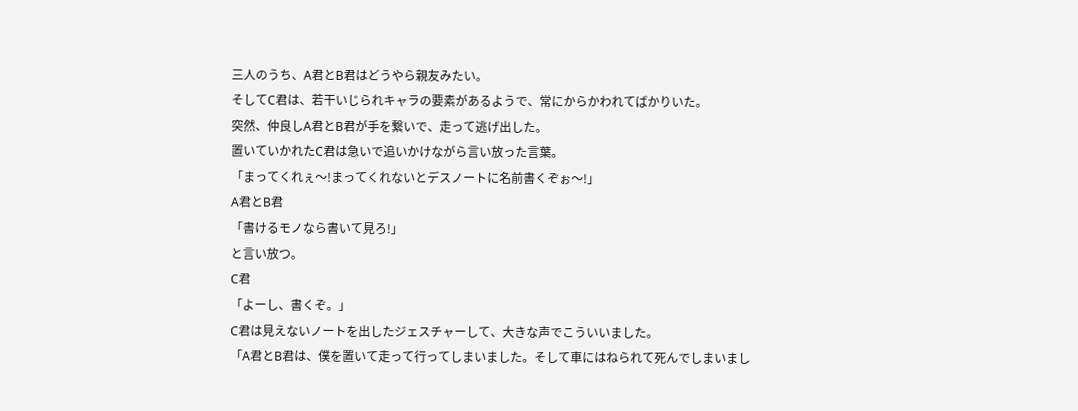三人のうち、A君とB君はどうやら親友みたい。
そしてC君は、若干いじられキャラの要素があるようで、常にからかわれてばかりいた。
突然、仲良しA君とB君が手を繋いで、走って逃げ出した。
置いていかれたC君は急いで追いかけながら言い放った言葉。
「まってくれぇ〜!まってくれないとデスノートに名前書くぞぉ〜!」
A君とB君
「書けるモノなら書いて見ろ!」
と言い放つ。
C君
「よーし、書くぞ。」
C君は見えないノートを出したジェスチャーして、大きな声でこういいました。
「A君とB君は、僕を置いて走って行ってしまいました。そして車にはねられて死んでしまいまし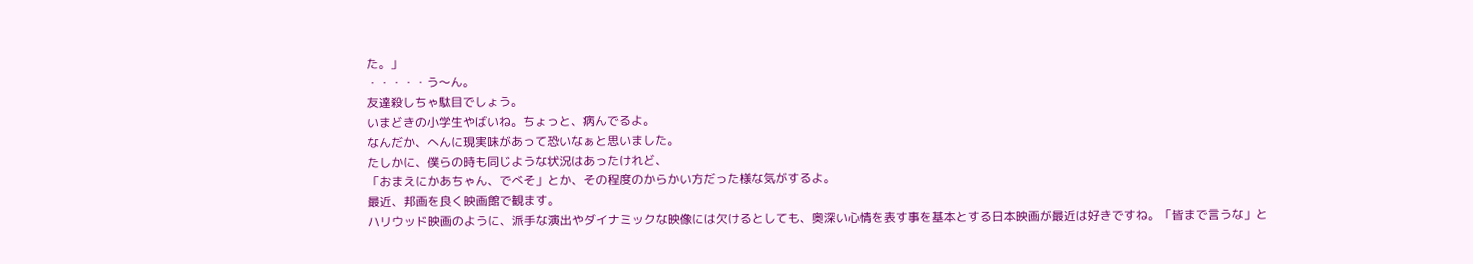た。」
・・・・・う〜ん。
友達殺しちゃ駄目でしょう。
いまどきの小学生やばいね。ちょっと、病んでるよ。
なんだか、へんに現実味があって恐いなぁと思いました。
たしかに、僕らの時も同じような状況はあったけれど、
「おまえにかあちゃん、でべそ」とか、その程度のからかい方だった様な気がするよ。
最近、邦画を良く映画館で観ます。
ハリウッド映画のように、派手な演出やダイナミックな映像には欠けるとしても、奥深い心情を表す事を基本とする日本映画が最近は好きですね。「皆まで言うな」と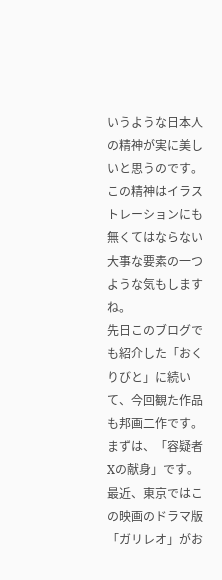いうような日本人の精神が実に美しいと思うのです。この精神はイラストレーションにも無くてはならない大事な要素の一つような気もしますね。
先日このブログでも紹介した「おくりびと」に続いて、今回観た作品も邦画二作です。
まずは、「容疑者Xの献身」です。
最近、東京ではこの映画のドラマ版「ガリレオ」がお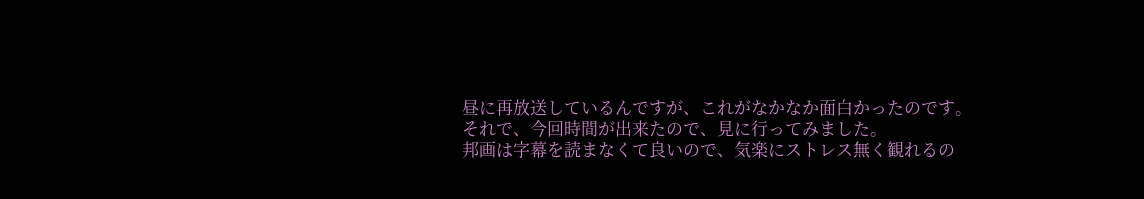昼に再放送しているんですが、これがなかなか面白かったのです。
それで、今回時間が出来たので、見に行ってみました。
邦画は字幕を読まなくて良いので、気楽にストレス無く観れるの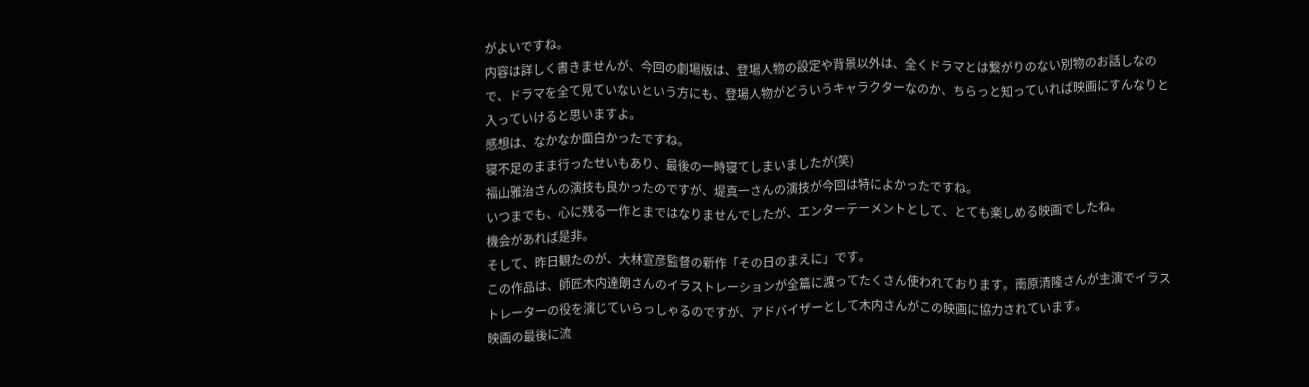がよいですね。
内容は詳しく書きませんが、今回の劇場版は、登場人物の設定や背景以外は、全くドラマとは繋がりのない別物のお話しなので、ドラマを全て見ていないという方にも、登場人物がどういうキャラクターなのか、ちらっと知っていれば映画にすんなりと入っていけると思いますよ。
感想は、なかなか面白かったですね。
寝不足のまま行ったせいもあり、最後の一時寝てしまいましたが(笑)
福山雅治さんの演技も良かったのですが、堤真一さんの演技が今回は特によかったですね。
いつまでも、心に残る一作とまではなりませんでしたが、エンターテーメントとして、とても楽しめる映画でしたね。
機会があれば是非。
そして、昨日観たのが、大林宣彦監督の新作「その日のまえに」です。
この作品は、師匠木内達朗さんのイラストレーションが全篇に渡ってたくさん使われております。南原清隆さんが主演でイラストレーターの役を演じていらっしゃるのですが、アドバイザーとして木内さんがこの映画に協力されています。
映画の最後に流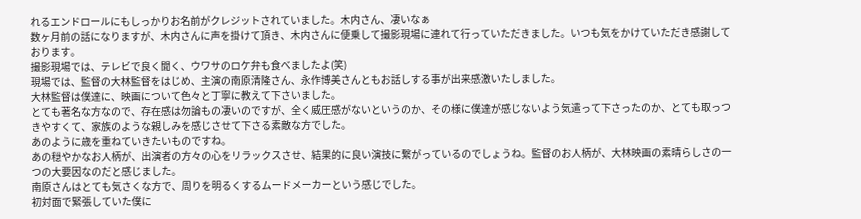れるエンドロールにもしっかりお名前がクレジットされていました。木内さん、凄いなぁ
数ヶ月前の話になりますが、木内さんに声を掛けて頂き、木内さんに便乗して撮影現場に連れて行っていただきました。いつも気をかけていただき感謝しております。
撮影現場では、テレビで良く聞く、ウワサのロケ弁も食べましたよ(笑)
現場では、監督の大林監督をはじめ、主演の南原清隆さん、永作博美さんともお話しする事が出来感激いたしました。
大林監督は僕達に、映画について色々と丁寧に教えて下さいました。
とても著名な方なので、存在感は勿論もの凄いのですが、全く威圧感がないというのか、その様に僕達が感じないよう気遣って下さったのか、とても取っつきやすくて、家族のような親しみを感じさせて下さる素敵な方でした。
あのように歳を重ねていきたいものですね。
あの穏やかなお人柄が、出演者の方々の心をリラックスさせ、結果的に良い演技に繋がっているのでしょうね。監督のお人柄が、大林映画の素晴らしさの一つの大要因なのだと感じました。
南原さんはとても気さくな方で、周りを明るくするムードメーカーという感じでした。
初対面で緊張していた僕に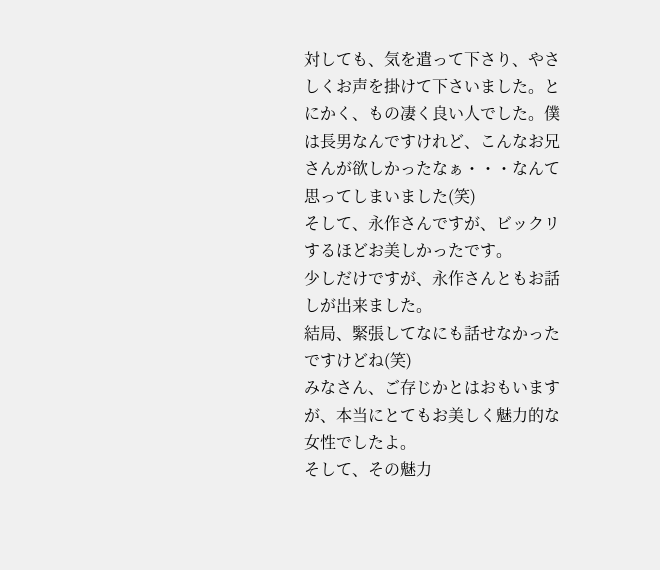対しても、気を遣って下さり、やさしくお声を掛けて下さいました。とにかく、もの凄く良い人でした。僕は長男なんですけれど、こんなお兄さんが欲しかったなぁ・・・なんて思ってしまいました(笑)
そして、永作さんですが、ビックリするほどお美しかったです。
少しだけですが、永作さんともお話しが出来ました。
結局、緊張してなにも話せなかったですけどね(笑)
みなさん、ご存じかとはおもいますが、本当にとてもお美しく魅力的な女性でしたよ。
そして、その魅力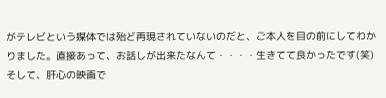がテレビという媒体では殆ど再現されていないのだと、ご本人を目の前にしてわかりました。直接あって、お話しが出来たなんて・・・・生きてて良かったです(笑)
そして、肝心の映画で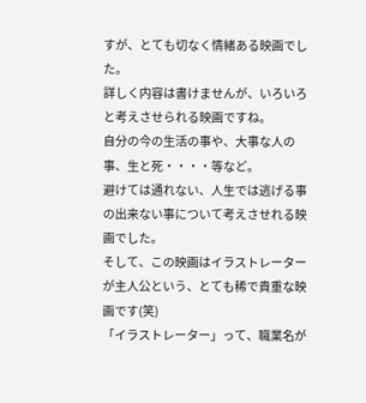すが、とても切なく情緒ある映画でした。
詳しく内容は書けませんが、いろいろと考えさせられる映画ですね。
自分の今の生活の事や、大事な人の事、生と死・・・・等など。
避けては通れない、人生では逃げる事の出来ない事について考えさせれる映画でした。
そして、この映画はイラストレーターが主人公という、とても稀で貴重な映画です(笑)
「イラストレーター」って、職業名が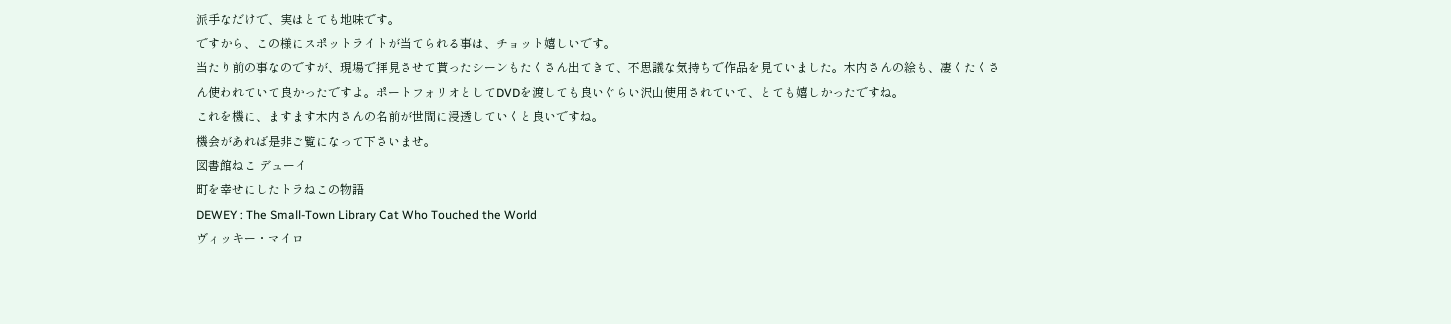派手なだけで、実はとても地味です。
ですから、この様にスポットライトが当てられる事は、チョット嬉しいです。
当たり前の事なのですが、現場で拝見させて貰ったシーンもたくさん出てきて、不思議な気持ちで作品を見ていました。木内さんの絵も、凄くたくさん使われていて良かったですよ。ポートフォリオとしてDVDを渡しても良いぐらい沢山使用されていて、とても嬉しかったですね。
これを機に、ますます木内さんの名前が世間に浸透していくと良いですね。
機会があれば是非ご覧になって下さいませ。
図書館ねこ デューイ
町を幸せにしたトラねこの物語
DEWEY : The Small-Town Library Cat Who Touched the World
ヴィッキー・マイロ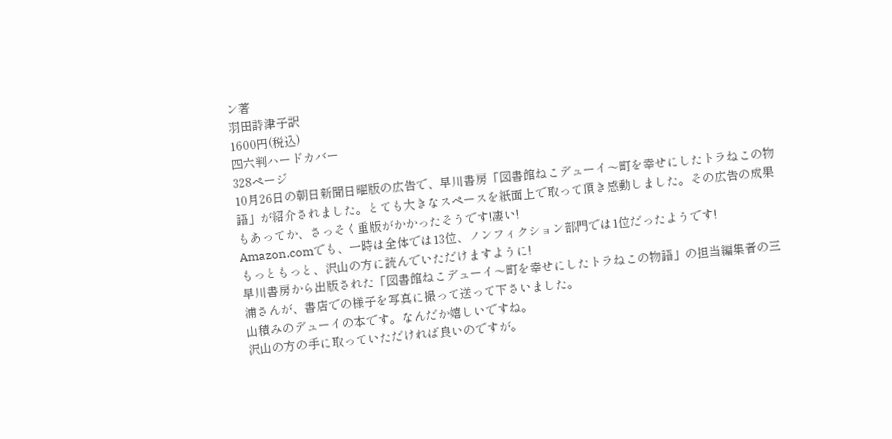ン著
羽田詩津子訳
1600円(税込)
四六判ハードカバー
328ページ
10月26日の朝日新聞日曜版の広告で、早川書房「図書館ねこデューイ〜町を幸せにしたトラねこの物語」が紹介されました。とても大きなスペースを紙面上で取って頂き感動しました。その広告の成果もあってか、さっそく重版がかかったそうです!凄い!
Amazon.comでも、一時は全体では13位、ノンフィクション部門では1位だったようです!
もっともっと、沢山の方に読んでいただけますように!
早川書房から出版された「図書館ねこデューイ〜町を幸せにしたトラねこの物語」の担当編集者の三浦さんが、書店での様子を写真に撮って送って下さいました。
山積みのデューイの本です。なんだか嬉しいですね。
沢山の方の手に取っていただければ良いのですが。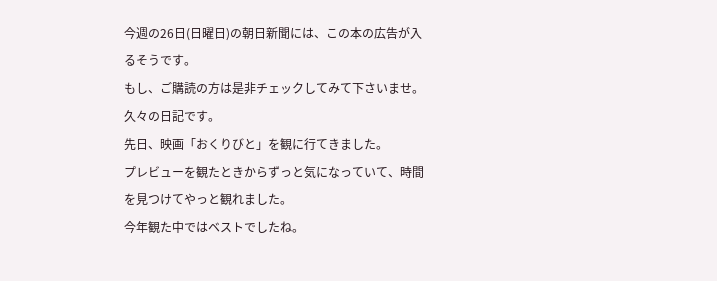今週の26日(日曜日)の朝日新聞には、この本の広告が入るそうです。
もし、ご購読の方は是非チェックしてみて下さいませ。
久々の日記です。
先日、映画「おくりびと」を観に行てきました。
プレビューを観たときからずっと気になっていて、時間を見つけてやっと観れました。
今年観た中ではベストでしたね。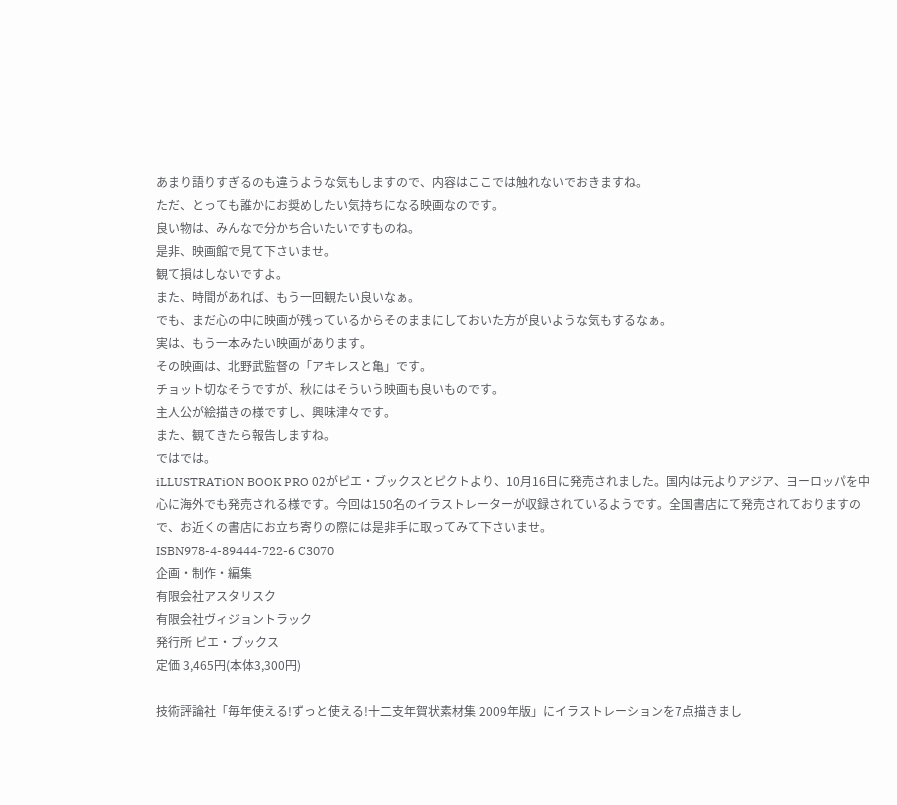あまり語りすぎるのも違うような気もしますので、内容はここでは触れないでおきますね。
ただ、とっても誰かにお奨めしたい気持ちになる映画なのです。
良い物は、みんなで分かち合いたいですものね。
是非、映画館で見て下さいませ。
観て損はしないですよ。
また、時間があれば、もう一回観たい良いなぁ。
でも、まだ心の中に映画が残っているからそのままにしておいた方が良いような気もするなぁ。
実は、もう一本みたい映画があります。
その映画は、北野武監督の「アキレスと亀」です。
チョット切なそうですが、秋にはそういう映画も良いものです。
主人公が絵描きの様ですし、興味津々です。
また、観てきたら報告しますね。
ではでは。
iLLUSTRATiON BOOK PRO 02がピエ・ブックスとピクトより、10月16日に発売されました。国内は元よりアジア、ヨーロッパを中心に海外でも発売される様です。今回は150名のイラストレーターが収録されているようです。全国書店にて発売されておりますので、お近くの書店にお立ち寄りの際には是非手に取ってみて下さいませ。
ISBN978-4-89444-722-6 C3070
企画・制作・編集
有限会社アスタリスク
有限会社ヴィジョントラック
発行所 ピエ・ブックス
定価 3,465円(本体3,300円)

技術評論社「毎年使える!ずっと使える!十二支年賀状素材集 2009年版」にイラストレーションを7点描きまし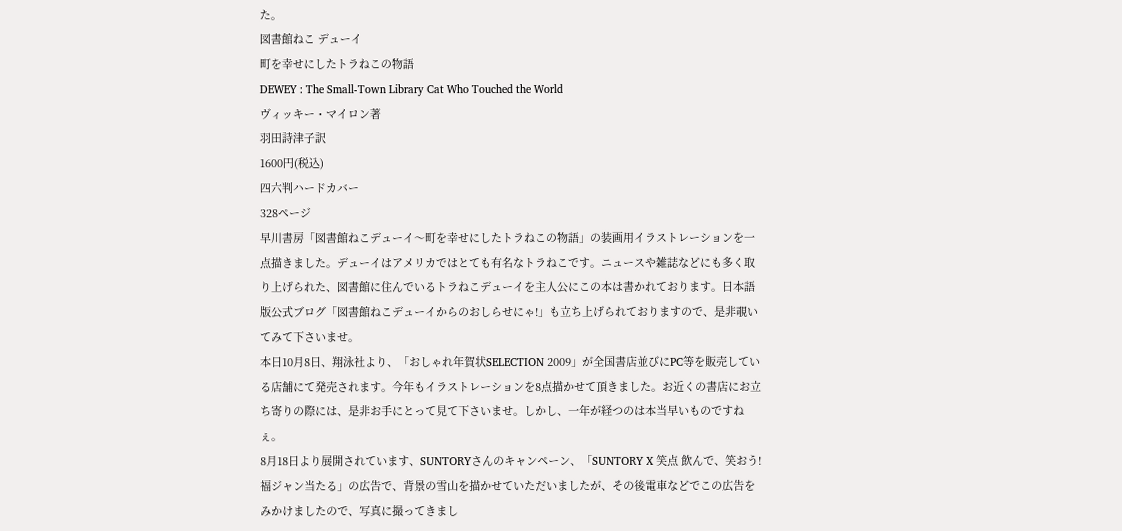た。
図書館ねこ デューイ
町を幸せにしたトラねこの物語
DEWEY : The Small-Town Library Cat Who Touched the World
ヴィッキー・マイロン著
羽田詩津子訳
1600円(税込)
四六判ハードカバー
328ページ
早川書房「図書館ねこデューイ〜町を幸せにしたトラねこの物語」の装画用イラストレーションを一点描きました。デューイはアメリカではとても有名なトラねこです。ニュースや雑誌などにも多く取り上げられた、図書館に住んでいるトラねこデューイを主人公にこの本は書かれております。日本語版公式ブログ「図書館ねこデューイからのおしらせにゃ!」も立ち上げられておりますので、是非覗いてみて下さいませ。
本日10月8日、翔泳社より、「おしゃれ年賀状SELECTION 2009」が全国書店並びにPC等を販売している店舗にて発売されます。今年もイラストレーションを8点描かせて頂きました。お近くの書店にお立ち寄りの際には、是非お手にとって見て下さいませ。しかし、一年が経つのは本当早いものですねぇ。
8月18日より展開されています、SUNTORYさんのキャンペーン、「SUNTORY X 笑点 飲んで、笑おう! 福ジャン当たる」の広告で、背景の雪山を描かせていただいましたが、その後電車などでこの広告をみかけましたので、写真に撮ってきまし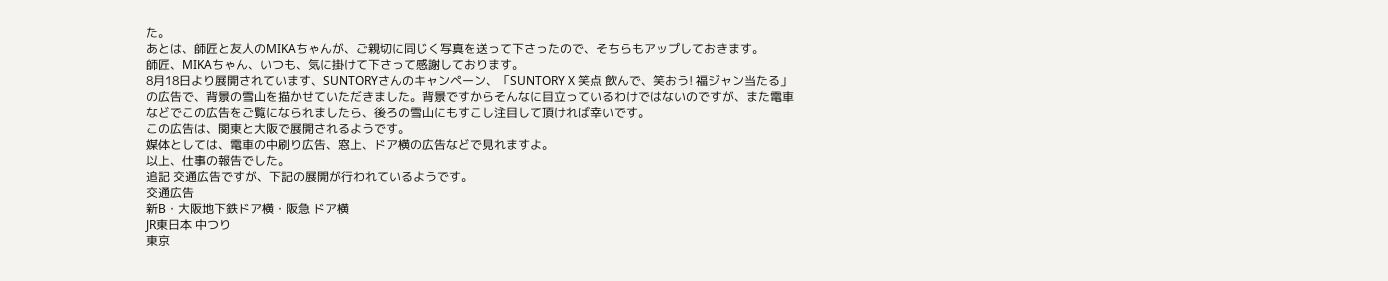た。
あとは、師匠と友人のMIKAちゃんが、ご親切に同じく写真を送って下さったので、そちらもアップしておきます。
師匠、MIKAちゃん、いつも、気に掛けて下さって感謝しております。
8月18日より展開されています、SUNTORYさんのキャンペーン、「SUNTORY X 笑点 飲んで、笑おう! 福ジャン当たる」の広告で、背景の雪山を描かせていただきました。背景ですからそんなに目立っているわけではないのですが、また電車などでこの広告をご覧になられましたら、後ろの雪山にもすこし注目して頂ければ幸いです。
この広告は、関東と大阪で展開されるようです。
媒体としては、電車の中刷り広告、窓上、ドア横の広告などで見れますよ。
以上、仕事の報告でした。
追記 交通広告ですが、下記の展開が行われているようです。
交通広告
新B・大阪地下鉄ドア横・阪急 ドア横
JR東日本 中つり
東京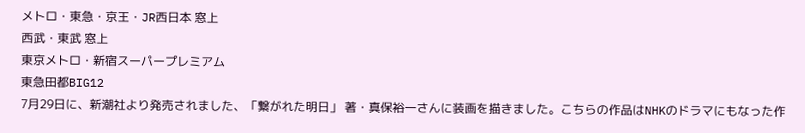メトロ・東急・京王・JR西日本 窓上
西武・東武 窓上
東京メトロ・新宿スーパープレミアム
東急田都BIG12
7月29日に、新潮社より発売されました、「繋がれた明日」 著・真保裕一さんに装画を描きました。こちらの作品はNHKのドラマにもなった作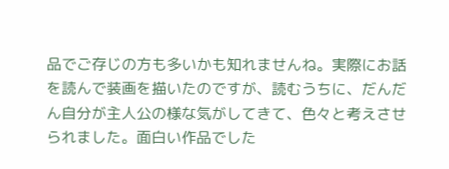品でご存じの方も多いかも知れませんね。実際にお話を読んで装画を描いたのですが、読むうちに、だんだん自分が主人公の様な気がしてきて、色々と考えさせられました。面白い作品でした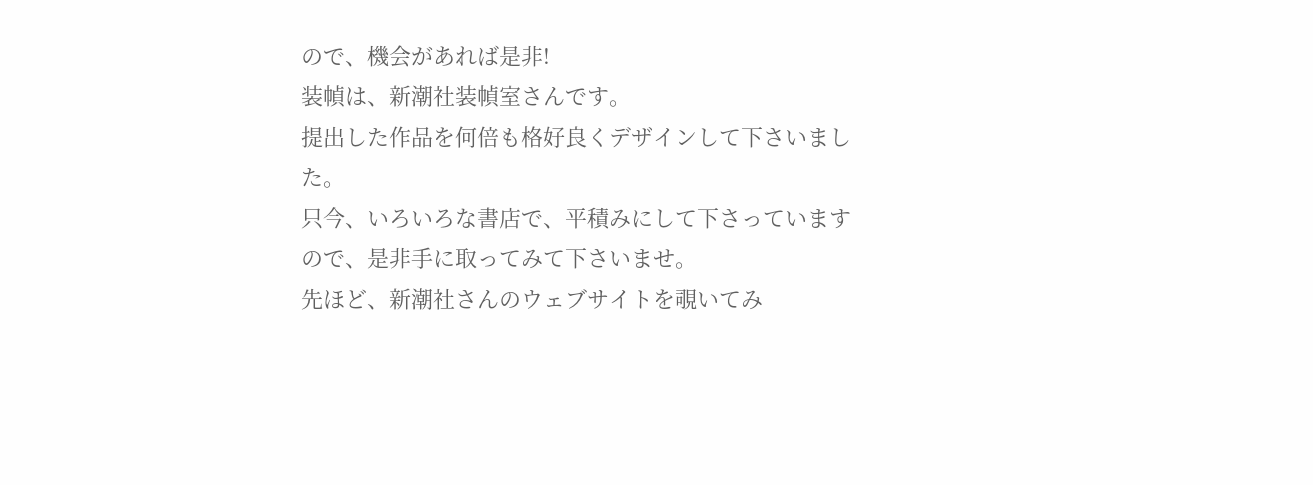ので、機会があれば是非!
装幀は、新潮社装幀室さんです。
提出した作品を何倍も格好良くデザインして下さいました。
只今、いろいろな書店で、平積みにして下さっていますので、是非手に取ってみて下さいませ。
先ほど、新潮社さんのウェブサイトを覗いてみ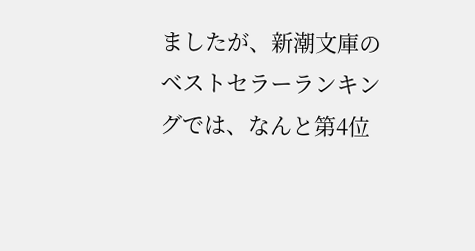ましたが、新潮文庫のベストセラーランキングでは、なんと第4位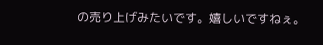の売り上げみたいです。嬉しいですねぇ。